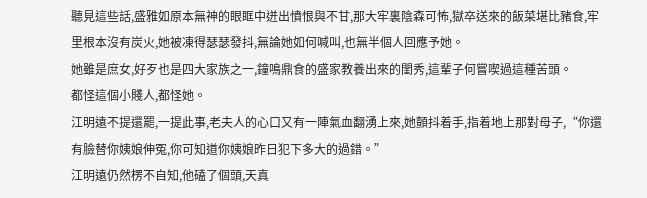聽見這些話,盛雅如原本無神的眼眶中迸出憤恨與不甘,那大牢裏陰森可怖,獄卒送來的飯菜堪比豬食,牢里根本沒有炭火,她被凍得瑟瑟發抖,無論她如何喊叫,也無半個人回應予她。
她雖是庶女,好歹也是四大家族之一,鐘鳴鼎食的盛家教養出來的閨秀,這輩子何嘗喫過這種苦頭。
都怪這個小賤人,都怪她。
江明遠不提還罷,一提此事,老夫人的心口又有一陣氣血翻湧上來,她顫抖着手,指着地上那對母子,“你還有臉替你姨娘伸冤,你可知道你姨娘昨日犯下多大的過錯。”
江明遠仍然楞不自知,他磕了個頭,天真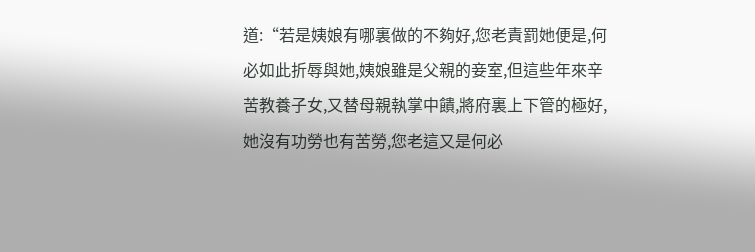道:“若是姨娘有哪裏做的不夠好,您老責罰她便是,何必如此折辱與她,姨娘雖是父親的妾室,但這些年來辛苦教養子女,又替母親執掌中饋,將府裏上下管的極好,她沒有功勞也有苦勞,您老這又是何必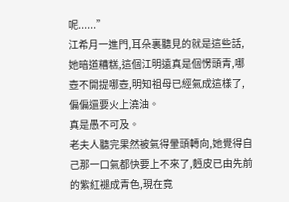呢......”
江希月一進門,耳朵裏聽見的就是這些話,她暗道糟糕,這個江明遠真是個愣頭青,哪壺不開提哪壺,明知祖母已經氣成這樣了,偏偏還要火上澆油。
真是愚不可及。
老夫人聽完果然被氣得暈頭轉向,她覺得自己那一口氣都快要上不來了,麪皮已由先前的紫紅褪成青色,現在竟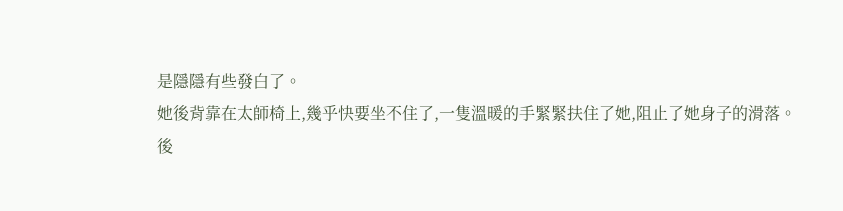是隱隱有些發白了。
她後背靠在太師椅上,幾乎快要坐不住了,一隻溫暖的手緊緊扶住了她,阻止了她身子的滑落。
後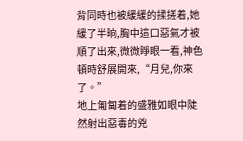背同時也被緩緩的揉搓着,她緩了半晌,胸中這口惡氣才被順了出來,微微睜眼一看,神色頓時舒展開來,“月兒,你來了。”
地上匍匐着的盛雅如眼中陡然射出惡毒的兇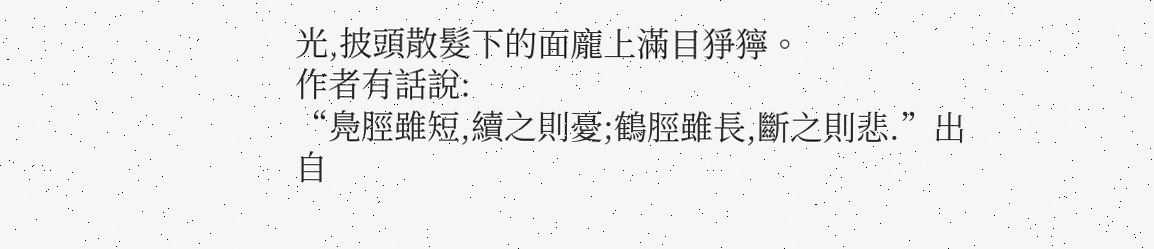光,披頭散髮下的面龐上滿目猙獰。
作者有話說:
“鳧脛雖短,續之則憂;鶴脛雖長,斷之則悲.”出自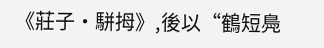《莊子·駢拇》,後以“鶴短鳧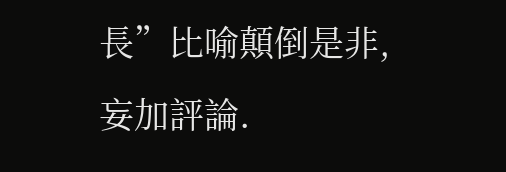長”比喻顛倒是非,妄加評論.